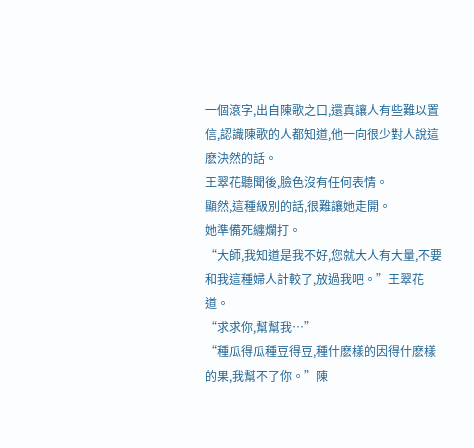一個滾字,出自陳歌之口,還真讓人有些難以置信,認識陳歌的人都知道,他一向很少對人說這麽決然的話。
王翠花聽聞後,臉色沒有任何表情。
顯然,這種級別的話,很難讓她走開。
她準備死纏爛打。
“大師,我知道是我不好,您就大人有大量,不要和我這種婦人計較了,放過我吧。”王翠花道。
“求求你,幫幫我…”
“種瓜得瓜種豆得豆,種什麽樣的因得什麽樣的果,我幫不了你。”陳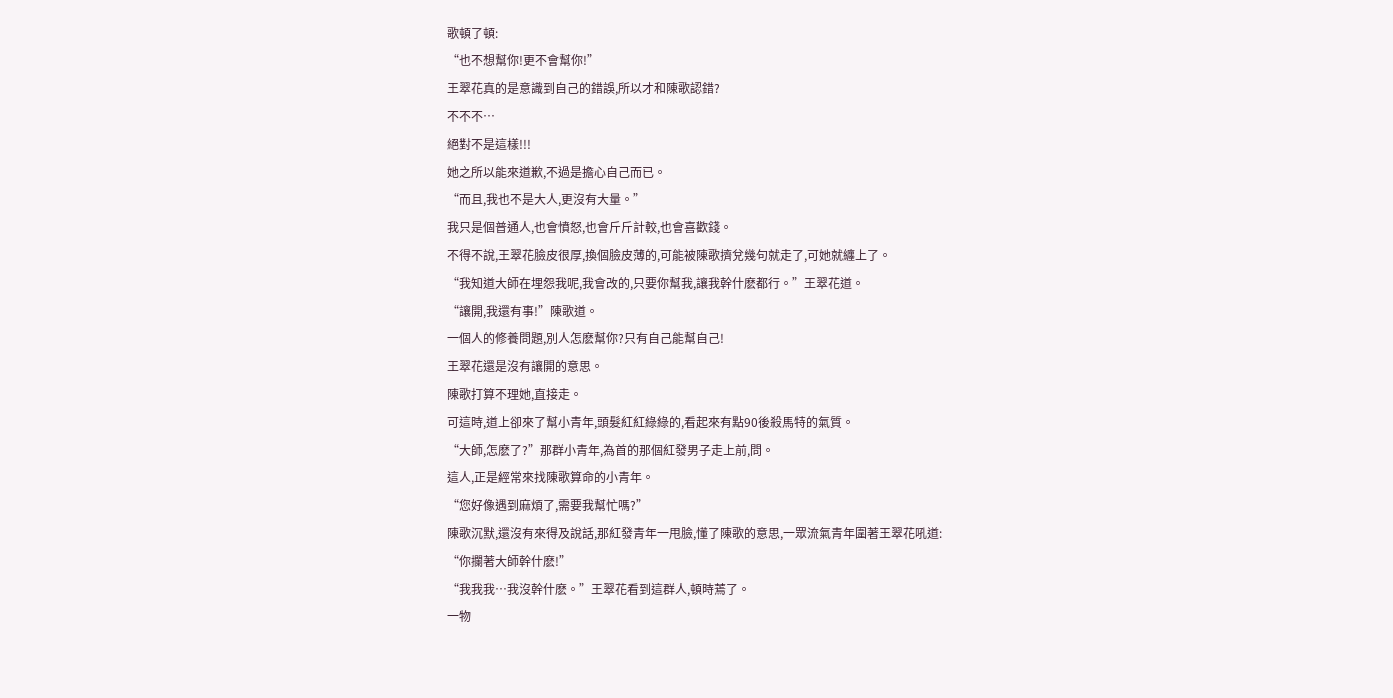歌頓了頓:
“也不想幫你!更不會幫你!”
王翠花真的是意識到自己的錯誤,所以才和陳歌認錯?
不不不…
絕對不是這樣!!!
她之所以能來道歉,不過是擔心自己而已。
“而且,我也不是大人,更沒有大量。”
我只是個普通人,也會憤怒,也會斤斤計較,也會喜歡錢。
不得不說,王翠花臉皮很厚,換個臉皮薄的,可能被陳歌擠兌幾句就走了,可她就纏上了。
“我知道大師在埋怨我呢,我會改的,只要你幫我,讓我幹什麽都行。”王翠花道。
“讓開,我還有事!”陳歌道。
一個人的修養問題,別人怎麽幫你?只有自己能幫自己!
王翠花還是沒有讓開的意思。
陳歌打算不理她,直接走。
可這時,道上卻來了幫小青年,頭髮紅紅綠綠的,看起來有點90後殺馬特的氣質。
“大師,怎麽了?”那群小青年,為首的那個紅發男子走上前,問。
這人,正是經常來找陳歌算命的小青年。
“您好像遇到麻煩了,需要我幫忙嗎?”
陳歌沉默,還沒有來得及說話,那紅發青年一甩臉,懂了陳歌的意思,一眾流氣青年圍著王翠花吼道:
“你攔著大師幹什麽!”
“我我我…我沒幹什麽。”王翠花看到這群人,頓時蔫了。
一物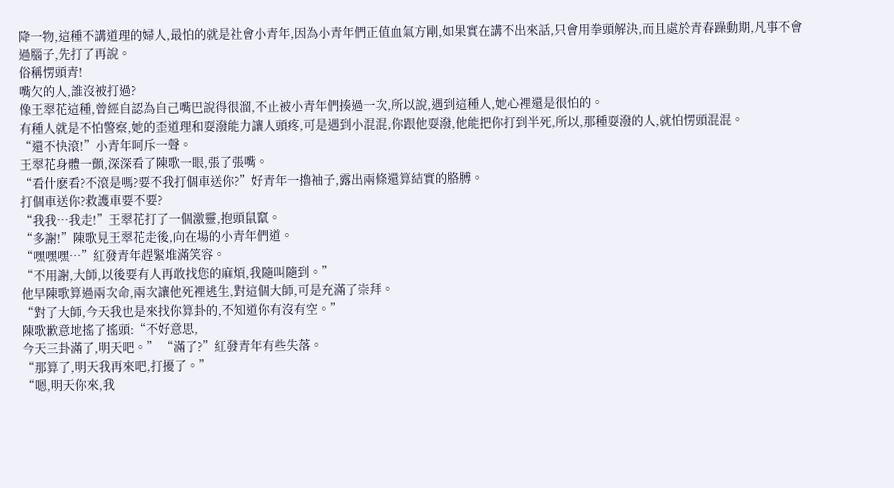降一物,這種不講道理的婦人,最怕的就是社會小青年,因為小青年們正值血氣方剛,如果實在講不出來話,只會用拳頭解決,而且處於青春躁動期,凡事不會過腦子,先打了再說。
俗稱愣頭青!
嘴欠的人,誰沒被打過?
像王翠花這種,曾經自認為自己嘴巴說得很溜,不止被小青年們揍過一次,所以說,遇到這種人,她心裡還是很怕的。
有種人就是不怕警察,她的歪道理和耍潑能力讓人頭疼,可是遇到小混混,你跟他耍潑,他能把你打到半死,所以,那種耍潑的人,就怕愣頭混混。
“還不快滾!”小青年呵斥一聲。
王翠花身體一顫,深深看了陳歌一眼,張了張嘴。
“看什麽看?不滾是嗎?要不我打個車送你?”好青年一擼袖子,露出兩條還算結實的胳膊。
打個車送你?救護車要不要?
“我我…我走!”王翠花打了一個激靈,抱頭鼠竄。
“多謝!”陳歌見王翠花走後,向在場的小青年們道。
“嘿嘿嘿…”紅發青年趕緊堆滿笑容。
“不用謝,大師,以後要有人再敢找您的麻煩,我隨叫隨到。”
他早陳歌算過兩次命,兩次讓他死裡逃生,對這個大師,可是充滿了崇拜。
“對了大師,今天我也是來找你算卦的,不知道你有沒有空。”
陳歌歉意地搖了搖頭:“不好意思,
今天三卦滿了,明天吧。” “滿了?”紅發青年有些失落。
“那算了,明天我再來吧,打擾了。”
“嗯,明天你來,我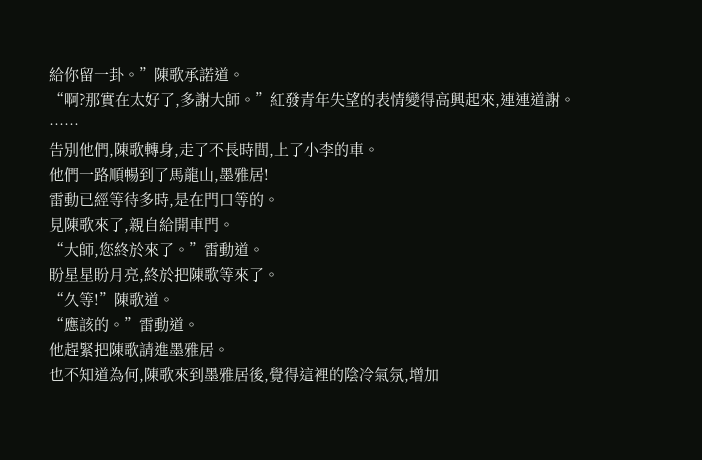給你留一卦。”陳歌承諾道。
“啊?那實在太好了,多謝大師。”紅發青年失望的表情變得高興起來,連連道謝。
……
告別他們,陳歌轉身,走了不長時間,上了小李的車。
他們一路順暢到了馬龍山,墨雅居!
雷動已經等待多時,是在門口等的。
見陳歌來了,親自給開車門。
“大師,您終於來了。”雷動道。
盼星星盼月亮,終於把陳歌等來了。
“久等!”陳歌道。
“應該的。”雷動道。
他趕緊把陳歌請進墨雅居。
也不知道為何,陳歌來到墨雅居後,覺得這裡的陰冷氣氛,增加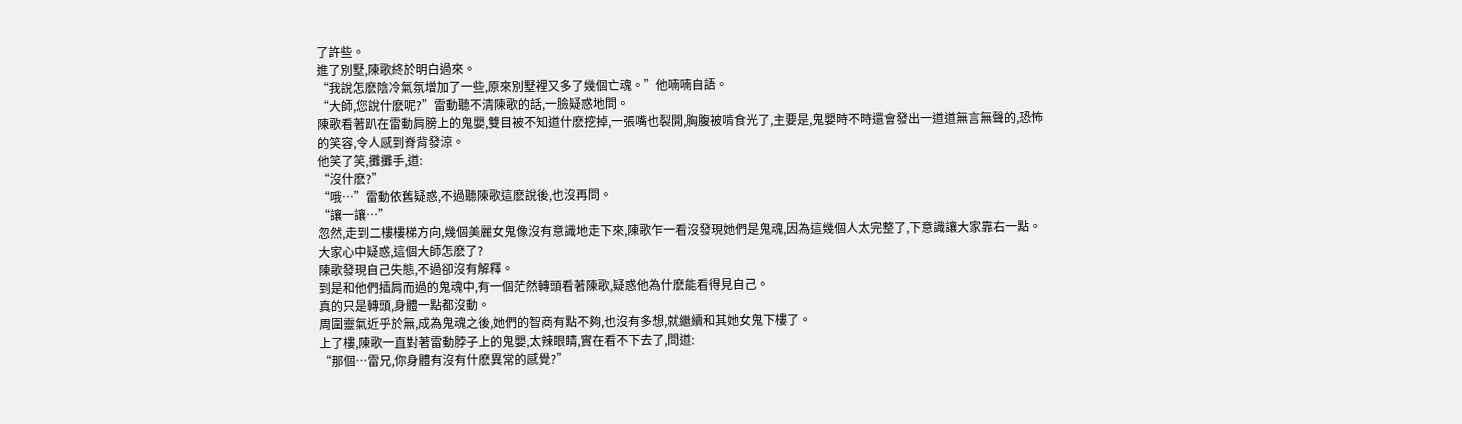了許些。
進了別墅,陳歌終於明白過來。
“我說怎麽陰冷氣氛增加了一些,原來別墅裡又多了幾個亡魂。”他喃喃自語。
“大師,您說什麽呢?”雷動聽不清陳歌的話,一臉疑惑地問。
陳歌看著趴在雷動肩膀上的鬼嬰,雙目被不知道什麽挖掉,一張嘴也裂開,胸腹被啃食光了,主要是,鬼嬰時不時還會發出一道道無言無聲的,恐怖的笑容,令人感到脊背發涼。
他笑了笑,攤攤手,道:
“沒什麽?”
“哦…”雷動依舊疑惑,不過聽陳歌這麽說後,也沒再問。
“讓一讓…”
忽然,走到二樓樓梯方向,幾個美麗女鬼像沒有意識地走下來,陳歌乍一看沒發現她們是鬼魂,因為這幾個人太完整了,下意識讓大家靠右一點。
大家心中疑惑,這個大師怎麽了?
陳歌發現自己失態,不過卻沒有解釋。
到是和他們插肩而過的鬼魂中,有一個茫然轉頭看著陳歌,疑惑他為什麽能看得見自己。
真的只是轉頭,身體一點都沒動。
周圍靈氣近乎於無,成為鬼魂之後,她們的智商有點不夠,也沒有多想,就繼續和其她女鬼下樓了。
上了樓,陳歌一直對著雷動脖子上的鬼嬰,太辣眼睛,實在看不下去了,問道:
“那個…雷兄,你身體有沒有什麽異常的感覺?”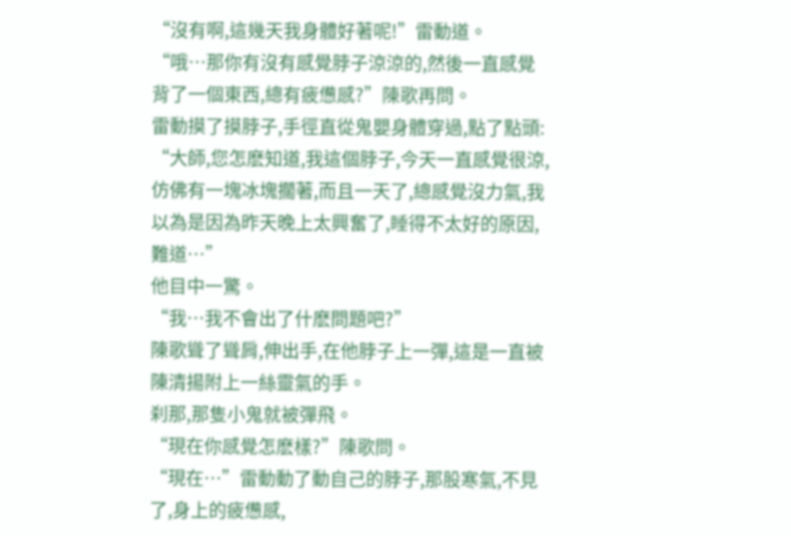“沒有啊,這幾天我身體好著呢!”雷動道。
“哦…那你有沒有感覺脖子涼涼的,然後一直感覺背了一個東西,總有疲憊感?”陳歌再問。
雷動摸了摸脖子,手徑直從鬼嬰身體穿過,點了點頭:
“大師,您怎麽知道,我這個脖子,今天一直感覺很涼,仿佛有一塊冰塊擱著,而且一天了,總感覺沒力氣,我以為是因為昨天晚上太興奮了,睡得不太好的原因,難道…”
他目中一驚。
“我…我不會出了什麽問題吧?”
陳歌聳了聳肩,伸出手,在他脖子上一彈,這是一直被陳清揚附上一絲靈氣的手。
刹那,那隻小鬼就被彈飛。
“現在你感覺怎麽樣?”陳歌問。
“現在…”雷動動了動自己的脖子,那股寒氣,不見了,身上的疲憊感,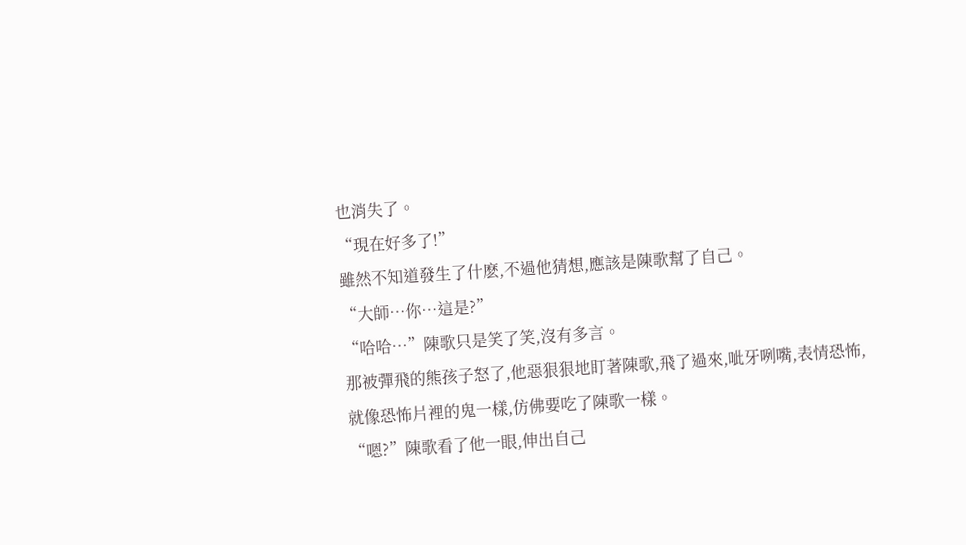也消失了。
“現在好多了!”
雖然不知道發生了什麽,不過他猜想,應該是陳歌幫了自己。
“大師…你…這是?”
“哈哈…”陳歌只是笑了笑,沒有多言。
那被彈飛的熊孩子怒了,他惡狠狠地盯著陳歌,飛了過來,呲牙咧嘴,表情恐怖,就像恐怖片裡的鬼一樣,仿佛要吃了陳歌一樣。
“嗯?”陳歌看了他一眼,伸出自己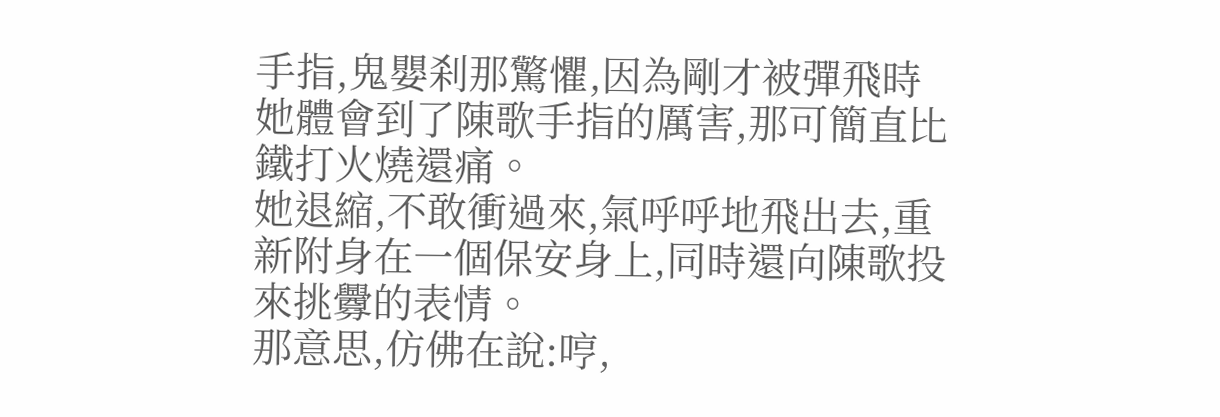手指,鬼嬰刹那驚懼,因為剛才被彈飛時她體會到了陳歌手指的厲害,那可簡直比鐵打火燒還痛。
她退縮,不敢衝過來,氣呼呼地飛出去,重新附身在一個保安身上,同時還向陳歌投來挑釁的表情。
那意思,仿佛在說:哼,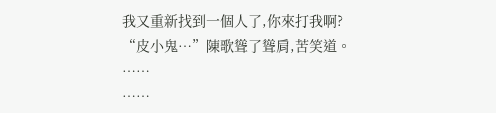我又重新找到一個人了,你來打我啊?
“皮小鬼…”陳歌聳了聳肩,苦笑道。
……
……